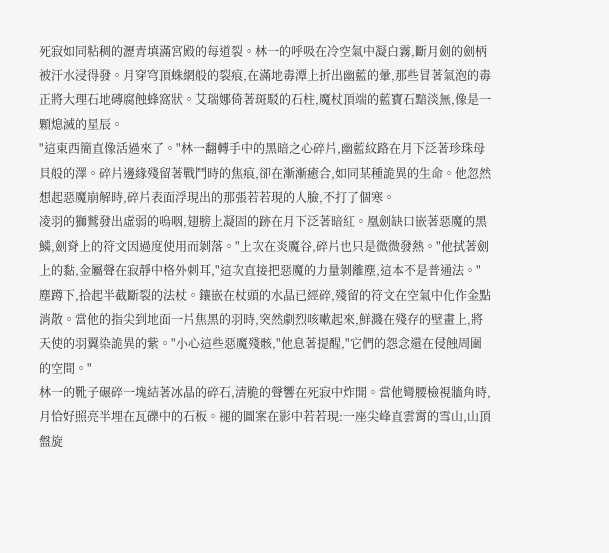死寂如同粘稠的瀝青填滿宮殿的每道裂。林一的呼吸在冷空氣中凝白霧,斷月劍的劍柄被汗水浸得發。月穿穹頂蛛網般的裂痕,在滿地毒潭上折出幽藍的暈,那些冒著氣泡的毒正將大理石地磚腐蝕蜂窩狀。艾瑞娜倚著斑駁的石柱,魔杖頂端的藍寶石黯淡無,像是一顆熄滅的星辰。
"這東西簡直像活過來了。"林一翻轉手中的黑暗之心碎片,幽藍紋路在月下泛著珍珠母貝般的澤。碎片邊緣殘留著戰鬥時的焦痕,卻在漸漸癒合,如同某種詭異的生命。他忽然想起惡魔崩解時,碎片表面浮現出的那張若若現的人臉,不打了個寒。
凌羽的獅鷲發出虛弱的嗚咽,翅膀上凝固的跡在月下泛著暗紅。凰劍缺口嵌著惡魔的黑鱗,劍脊上的符文因過度使用而剝落。"上次在炎魔谷,碎片也只是微微發熱。"他拭著劍上的黏,金屬聲在寂靜中格外刺耳,"這次直接把惡魔的力量剝離塵,這本不是普通法。"
塵蹲下,拾起半截斷裂的法杖。鑲嵌在杖頭的水晶已經碎,殘留的符文在空氣中化作金點消散。當他的指尖到地面一片焦黑的羽時,突然劇烈咳嗽起來,鮮濺在殘存的壁畫上,將天使的羽翼染詭異的紫。"小心這些惡魔殘骸,"他息著提醒,"它們的怨念還在侵蝕周圍的空間。"
林一的靴子碾碎一塊結著冰晶的碎石,清脆的聲響在死寂中炸開。當他彎腰檢視牆角時,月恰好照亮半埋在瓦礫中的石板。褪的圖案在影中若若現:一座尖峰直雲霄的雪山,山頂盤旋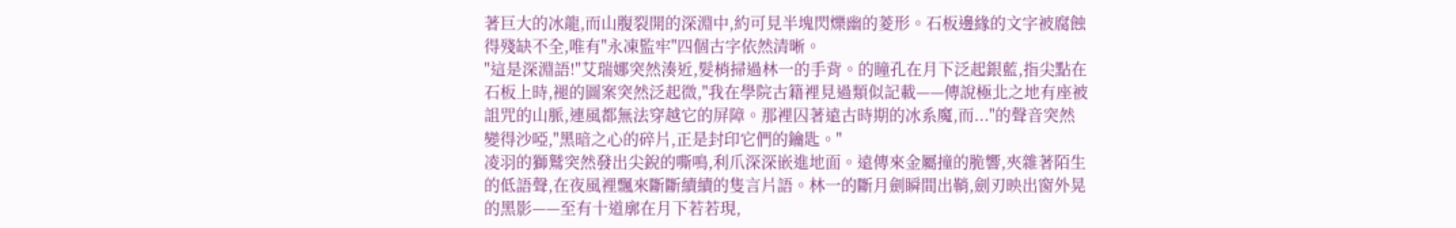著巨大的冰龍,而山腹裂開的深淵中,約可見半塊閃爍幽的菱形。石板邊緣的文字被腐蝕得殘缺不全,唯有"永凍監牢"四個古字依然清晰。
"這是深淵語!"艾瑞娜突然湊近,髮梢掃過林一的手背。的瞳孔在月下泛起銀藍,指尖點在石板上時,褪的圖案突然泛起微,"我在學院古籍裡見過類似記載——傳說極北之地有座被詛咒的山脈,連風都無法穿越它的屏障。那裡囚著遠古時期的冰系魔,而..."的聲音突然變得沙啞,"黑暗之心的碎片,正是封印它們的鑰匙。"
凌羽的獅鷲突然發出尖銳的嘶鳴,利爪深深嵌進地面。遠傳來金屬撞的脆響,夾雜著陌生的低語聲,在夜風裡飄來斷斷續續的隻言片語。林一的斷月劍瞬間出鞘,劍刃映出窗外晃的黑影——至有十道廓在月下若若現,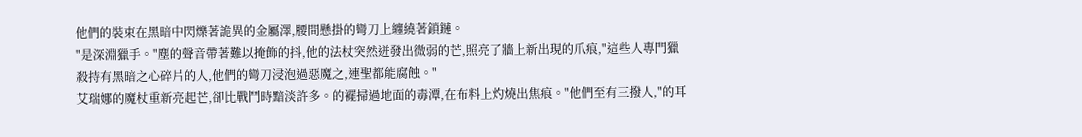他們的裝束在黑暗中閃爍著詭異的金屬澤,腰間懸掛的彎刀上纏繞著鎖鏈。
"是深淵獵手。"塵的聲音帶著難以掩飾的抖,他的法杖突然迸發出微弱的芒,照亮了牆上新出現的爪痕,"這些人專門獵殺持有黑暗之心碎片的人,他們的彎刀浸泡過惡魔之,連聖都能腐蝕。"
艾瑞娜的魔杖重新亮起芒,卻比戰鬥時黯淡許多。的襬掃過地面的毒潭,在布料上灼燒出焦痕。"他們至有三撥人,"的耳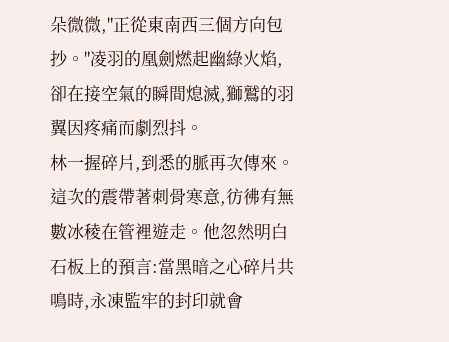朵微微,"正從東南西三個方向包抄。"凌羽的凰劍燃起幽綠火焰,卻在接空氣的瞬間熄滅,獅鷲的羽翼因疼痛而劇烈抖。
林一握碎片,到悉的脈再次傳來。這次的震帶著刺骨寒意,彷彿有無數冰稜在管裡遊走。他忽然明白石板上的預言:當黑暗之心碎片共鳴時,永凍監牢的封印就會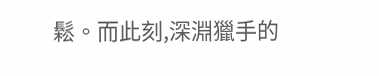鬆。而此刻,深淵獵手的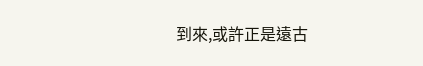到來,或許正是遠古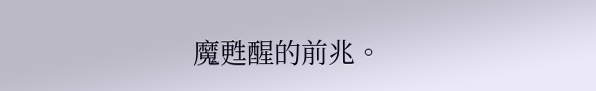魔甦醒的前兆。